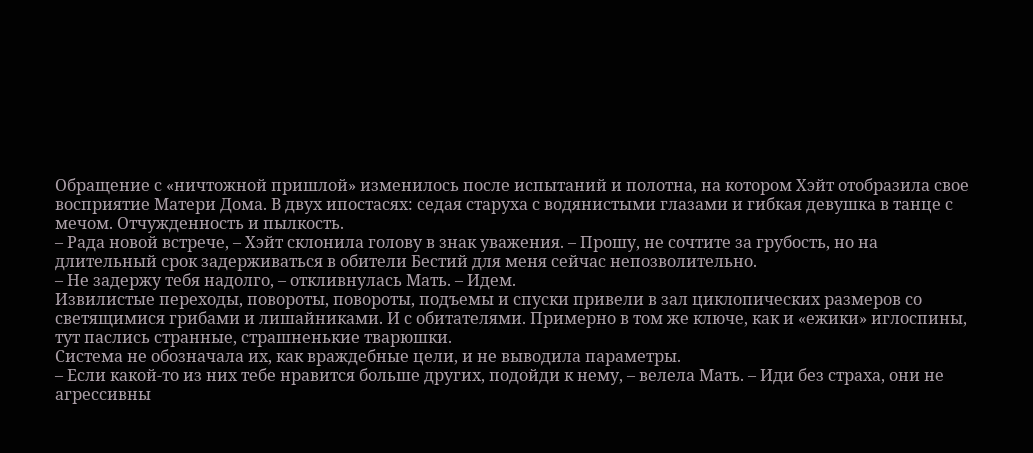Обращение с «ничтожной пришлой» изменилось после испытаний и полотна, на котором Хэйт отобразила свое восприятие Матери Дома. В двух ипостасях: седая старуха с водянистыми глазами и гибкая девушка в танце с мечом. Отчужденность и пылкость.
– Рада новой встрече, – Хэйт склонила голову в знак уважения. – Прошу, не сочтите за грубость, но на длительный срок задерживаться в обители Бестий для меня сейчас непозволительно.
– Не задержу тебя надолго, – откливнулась Мать. – Идем.
Извилистые переходы, повороты, повороты, подъемы и спуски привели в зал циклопических размеров со светящимися грибами и лишайниками. И с обитателями. Примерно в том же ключе, как и «ежики» иглоспины, тут паслись странные, страшненькие тварюшки.
Система не обозначала их, как враждебные цели, и не выводила параметры.
– Если какой-то из них тебе нравится больше других, подойди к нему, – велела Мать. – Иди без страха, они не агрессивны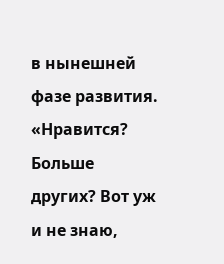в нынешней фазе развития.
«Нравится? Больше других? Вот уж и не знаю,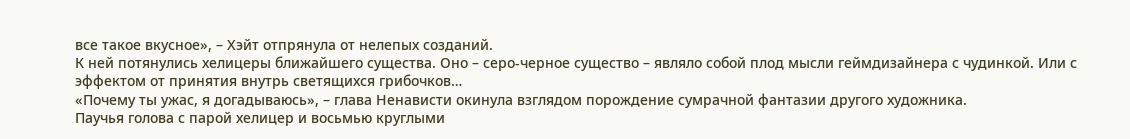все такое вкусное», – Хэйт отпрянула от нелепых созданий.
К ней потянулись хелицеры ближайшего существа. Оно – серо-черное существо – являло собой плод мысли геймдизайнера с чудинкой. Или с эффектом от принятия внутрь светящихся грибочков…
«Почему ты ужас, я догадываюсь», – глава Ненависти окинула взглядом порождение сумрачной фантазии другого художника.
Паучья голова с парой хелицер и восьмью круглыми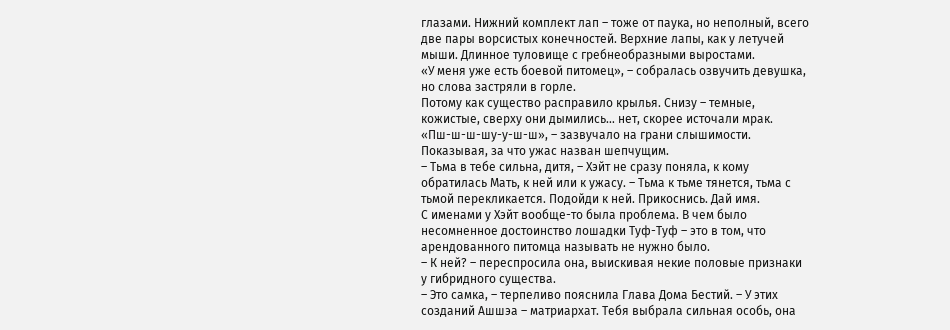глазами. Нижний комплект лап – тоже от паука, но неполный, всего две пары ворсистых конечностей. Верхние лапы, как у летучей мыши. Длинное туловище с гребнеобразными выростами.
«У меня уже есть боевой питомец», – собралась озвучить девушка, но слова застряли в горле.
Потому как существо расправило крылья. Снизу – темные, кожистые, сверху они дымились… нет, скорее источали мрак.
«Пш-ш-ш-шу-у-ш-ш», – зазвучало на грани слышимости.
Показывая, за что ужас назван шепчущим.
– Тьма в тебе сильна, дитя, – Хэйт не сразу поняла, к кому обратилась Мать, к ней или к ужасу. – Тьма к тьме тянется, тьма с тьмой перекликается. Подойди к ней. Прикоснись. Дай имя.
С именами у Хэйт вообще-то была проблема. В чем было несомненное достоинство лошадки Туф-Туф – это в том, что арендованного питомца называть не нужно было.
– К ней? – переспросила она, выискивая некие половые признаки у гибридного существа.
– Это самка, – терпеливо пояснила Глава Дома Бестий. – У этих созданий Ашшэа – матриархат. Тебя выбрала сильная особь, она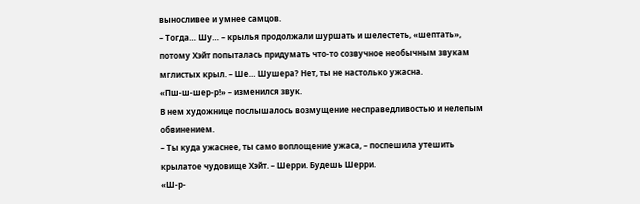выносливее и умнее самцов.
– Тогда… Шу… – крылья продолжали шуршать и шелестеть, «шептать», потому Хэйт попыталась придумать что-то созвучное необычным звукам мглистых крыл. – Ше… Шушера? Нет, ты не настолько ужасна.
«Пш-ш-шер-р!» – изменился звук.
В нем художнице послышалось возмущение несправедливостью и нелепым обвинением.
– Ты куда ужаснее, ты само воплощение ужаса, – поспешила утешить крылатое чудовище Хэйт. – Шерри. Будешь Шерри.
«Ш-р-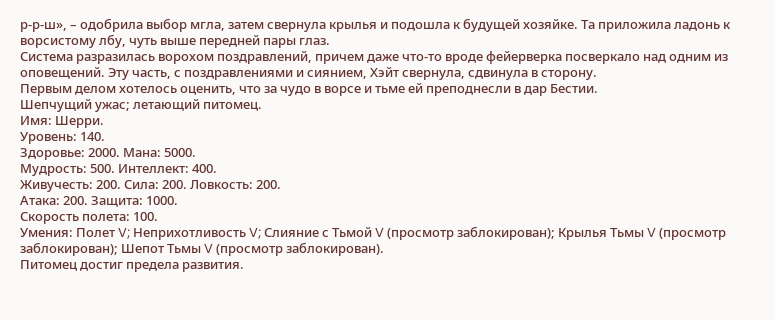р-р-ш», – одобрила выбор мгла, затем свернула крылья и подошла к будущей хозяйке. Та приложила ладонь к ворсистому лбу, чуть выше передней пары глаз.
Система разразилась ворохом поздравлений, причем даже что-то вроде фейерверка посверкало над одним из оповещений. Эту часть, с поздравлениями и сиянием, Хэйт свернула, сдвинула в сторону.
Первым делом хотелось оценить, что за чудо в ворсе и тьме ей преподнесли в дар Бестии.
Шепчущий ужас; летающий питомец.
Имя: Шерри.
Уровень: 140.
Здоровье: 2000. Мана: 5000.
Мудрость: 500. Интеллект: 400.
Живучесть: 200. Сила: 200. Ловкость: 200.
Атака: 200. Защита: 1000.
Скорость полета: 100.
Умения: Полет V; Неприхотливость V; Слияние с Тьмой V (просмотр заблокирован); Крылья Тьмы V (просмотр заблокирован); Шепот Тьмы V (просмотр заблокирован).
Питомец достиг предела развития.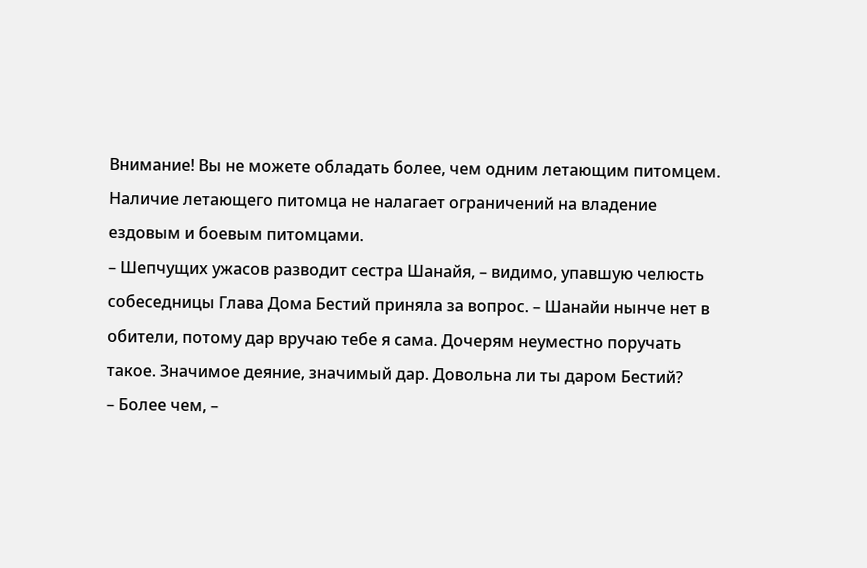Внимание! Вы не можете обладать более, чем одним летающим питомцем. Наличие летающего питомца не налагает ограничений на владение ездовым и боевым питомцами.
– Шепчущих ужасов разводит сестра Шанайя, – видимо, упавшую челюсть собеседницы Глава Дома Бестий приняла за вопрос. – Шанайи нынче нет в обители, потому дар вручаю тебе я сама. Дочерям неуместно поручать такое. Значимое деяние, значимый дар. Довольна ли ты даром Бестий?
– Более чем, –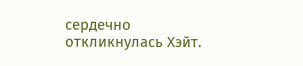сердечно откликнулась Хэйт.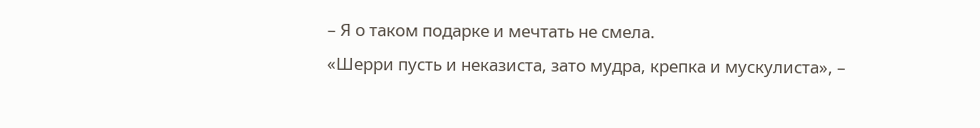– Я о таком подарке и мечтать не смела.
«Шерри пусть и неказиста, зато мудра, крепка и мускулиста», –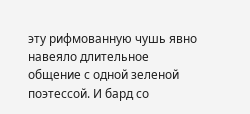эту рифмованную чушь явно навеяло длительное общение с одной зеленой поэтессой. И бард со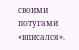своими потугами «вписался».